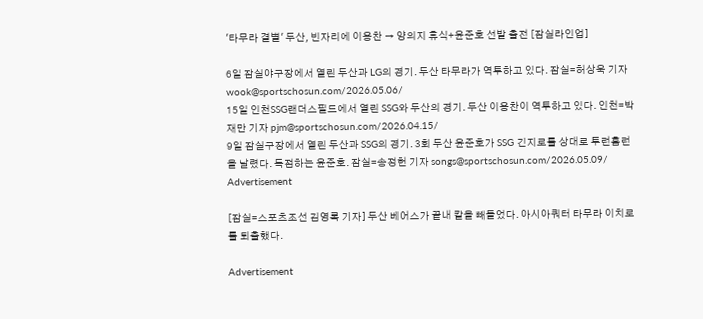'타무라 결별' 두산, 빈자리에 이용찬 → 양의지 휴식+윤준호 선발 출전 [잠실라인업]

6일 잠실야구장에서 열린 두산과 LG의 경기. 두산 타무라가 역투하고 있다. 잠실=허상욱 기자 wook@sportschosun.com/2026.05.06/
15일 인천SSG랜더스필드에서 열린 SSG와 두산의 경기. 두산 이용찬이 역투하고 있다. 인천=박재만 기자 pjm@sportschosun.com/2026.04.15/
9일 잠실구장에서 열린 두산과 SSG의 경기. 3회 두산 윤준호가 SSG 긴지로를 상대로 투런홈런을 날렸다. 득점하는 윤준호. 잠실=송정헌 기자 songs@sportschosun.com/2026.05.09/
Advertisement

[잠실=스포츠조선 김영록 기자] 두산 베어스가 끝내 칼을 빼들었다. 아시아쿼터 타무라 이치로를 퇴출했다.

Advertisement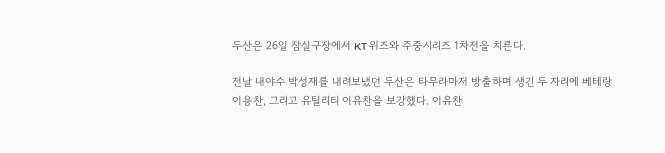두산은 26일 잠실구장에서 KT 위즈와 주중시리즈 1차전을 치른다.

전날 내야수 박성재를 내려보냈던 두산은 타무라마저 방출하며 생긴 두 자리에 베테랑 이용찬, 그리고 유틸리티 이유찬을 보강했다. 이유찬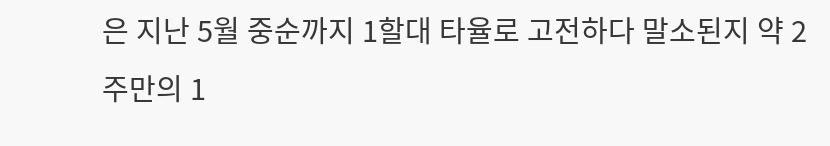은 지난 5월 중순까지 1할대 타율로 고전하다 말소된지 약 2주만의 1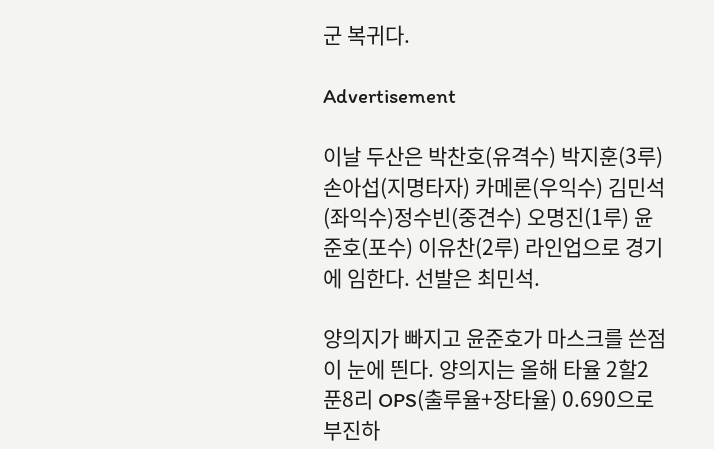군 복귀다.

Advertisement

이날 두산은 박찬호(유격수) 박지훈(3루) 손아섭(지명타자) 카메론(우익수) 김민석(좌익수)정수빈(중견수) 오명진(1루) 윤준호(포수) 이유찬(2루) 라인업으로 경기에 임한다. 선발은 최민석.

양의지가 빠지고 윤준호가 마스크를 쓴점이 눈에 띈다. 양의지는 올해 타율 2할2푼8리 OPS(출루율+장타율) 0.690으로 부진하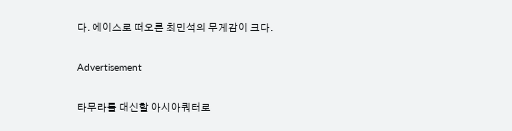다. 에이스로 떠오른 최민석의 무게감이 크다.

Advertisement

타무라를 대신할 아시아쿼터로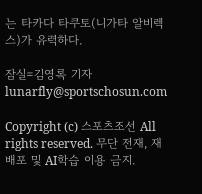는 타카다 타쿠토(니가타 알비렉스)가 유력하다.

잠실=김영록 기자 lunarfly@sportschosun.com

Copyright (c) 스포츠조선 All rights reserved. 무단 전재, 재배포 및 AI학습 이용 금지.